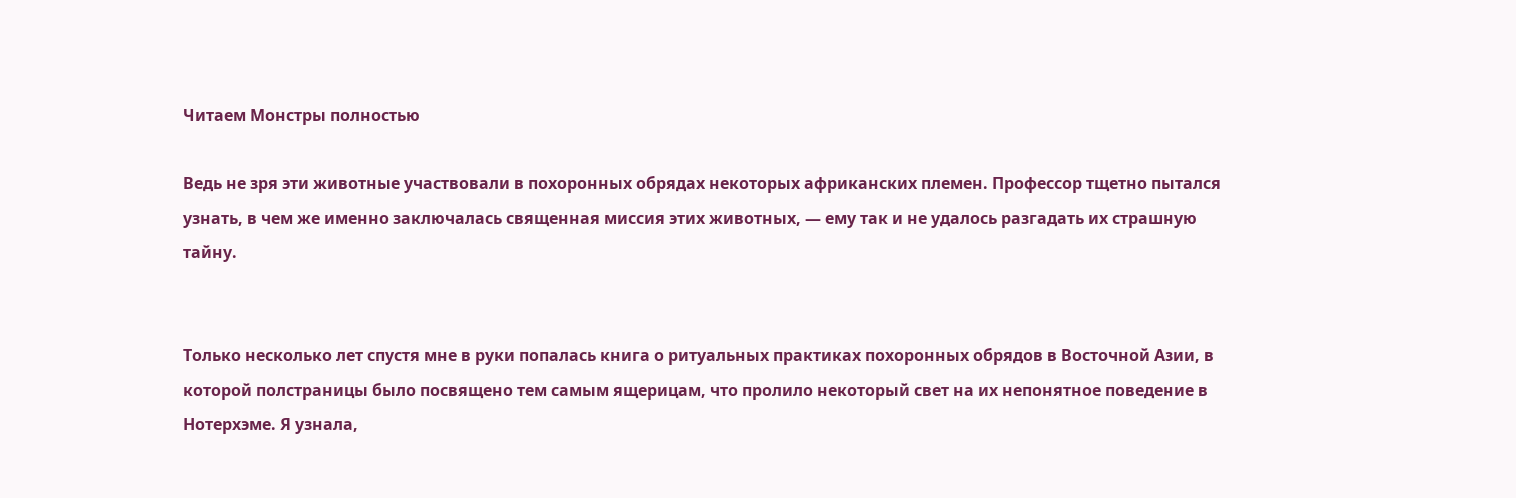Читаем Монстры полностью

Ведь не зря эти животные участвовали в похоронных обрядах некоторых африканских племен. Профессор тщетно пытался узнать, в чем же именно заключалась священная миссия этих животных, — ему так и не удалось разгадать их страшную тайну.


Только несколько лет спустя мне в руки попалась книга о ритуальных практиках похоронных обрядов в Восточной Азии, в которой полстраницы было посвящено тем самым ящерицам, что пролило некоторый свет на их непонятное поведение в Нотерхэме. Я узнала,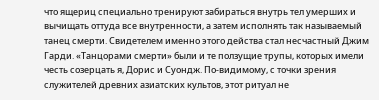что ящериц специально тренируют забираться внутрь тел умерших и вычищать оттуда все внутренности, а затем исполнять так называемый танец смерти. Свидетелем именно этого действа стал несчастный Джим Гарди. «Танцорами смерти» были и те ползущие трупы, которых имели честь созерцать я, Дорис и Суондж. По-видимому, с точки зрения служителей древних азиатских культов, этот ритуал не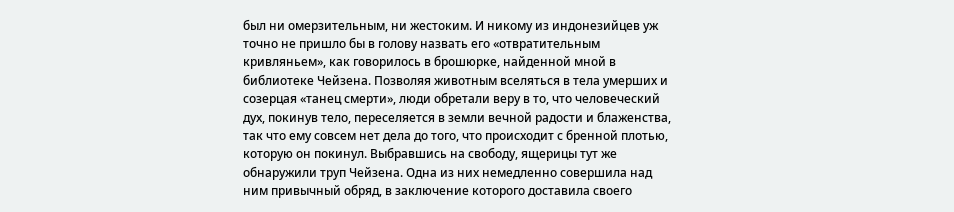был ни омерзительным, ни жестоким. И никому из индонезийцев уж точно не пришло бы в голову назвать его «отвратительным кривляньем», как говорилось в брошюрке, найденной мной в библиотеке Чейзена. Позволяя животным вселяться в тела умерших и созерцая «танец смерти», люди обретали веру в то, что человеческий дух, покинув тело, переселяется в земли вечной радости и блаженства, так что ему совсем нет дела до того, что происходит с бренной плотью, которую он покинул. Выбравшись на свободу, ящерицы тут же обнаружили труп Чейзена. Одна из них немедленно совершила над ним привычный обряд, в заключение которого доставила своего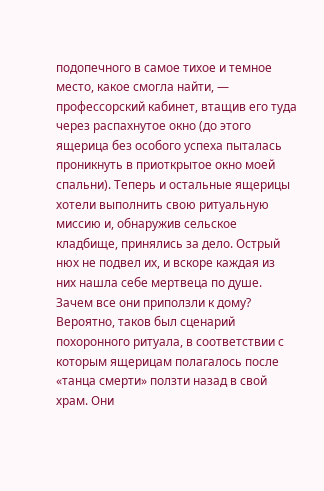подопечного в самое тихое и темное место, какое смогла найти, — профессорский кабинет, втащив его туда через распахнутое окно (до этого ящерица без особого успеха пыталась проникнуть в приоткрытое окно моей спальни). Теперь и остальные ящерицы хотели выполнить свою ритуальную миссию и, обнаружив сельское кладбище, принялись за дело. Острый нюх не подвел их, и вскоре каждая из них нашла себе мертвеца по душе. Зачем все они приползли к дому? Вероятно, таков был сценарий похоронного ритуала, в соответствии с которым ящерицам полагалось после «танца смерти» ползти назад в свой храм. Они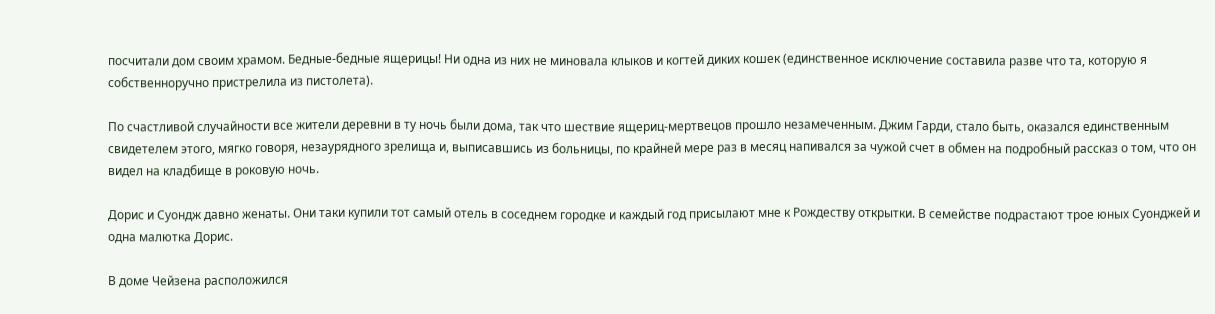посчитали дом своим храмом. Бедные-бедные ящерицы! Ни одна из них не миновала клыков и когтей диких кошек (единственное исключение составила разве что та, которую я собственноручно пристрелила из пистолета).

По счастливой случайности все жители деревни в ту ночь были дома, так что шествие ящериц-мертвецов прошло незамеченным. Джим Гарди, стало быть, оказался единственным свидетелем этого, мягко говоря, незаурядного зрелища и, выписавшись из больницы, по крайней мере раз в месяц напивался за чужой счет в обмен на подробный рассказ о том, что он видел на кладбище в роковую ночь.

Дорис и Суондж давно женаты. Они таки купили тот самый отель в соседнем городке и каждый год присылают мне к Рождеству открытки. В семействе подрастают трое юных Суонджей и одна малютка Дорис.

В доме Чейзена расположился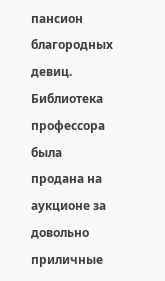пансион благородных девиц. Библиотека профессора была продана на аукционе за довольно приличные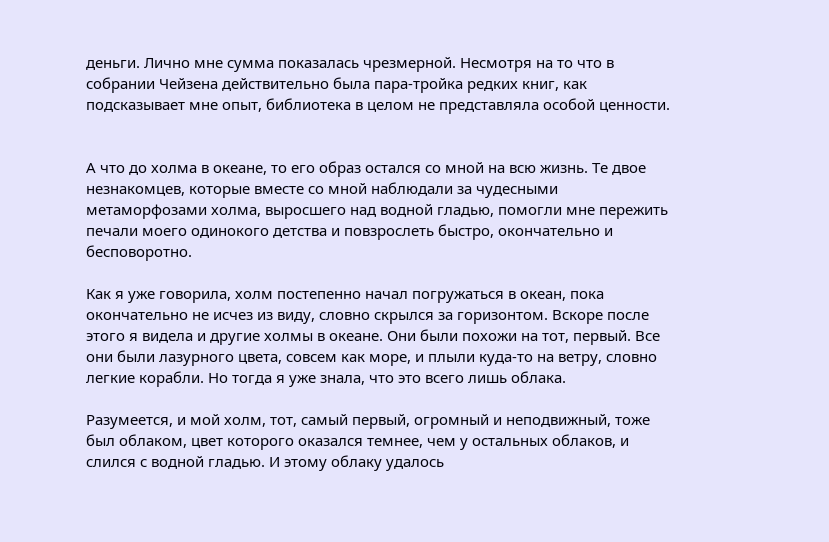деньги. Лично мне сумма показалась чрезмерной. Несмотря на то что в собрании Чейзена действительно была пара-тройка редких книг, как подсказывает мне опыт, библиотека в целом не представляла особой ценности.


А что до холма в океане, то его образ остался со мной на всю жизнь. Те двое незнакомцев, которые вместе со мной наблюдали за чудесными метаморфозами холма, выросшего над водной гладью, помогли мне пережить печали моего одинокого детства и повзрослеть быстро, окончательно и бесповоротно.

Как я уже говорила, холм постепенно начал погружаться в океан, пока окончательно не исчез из виду, словно скрылся за горизонтом. Вскоре после этого я видела и другие холмы в океане. Они были похожи на тот, первый. Все они были лазурного цвета, совсем как море, и плыли куда-то на ветру, словно легкие корабли. Но тогда я уже знала, что это всего лишь облака.

Разумеется, и мой холм, тот, самый первый, огромный и неподвижный, тоже был облаком, цвет которого оказался темнее, чем у остальных облаков, и слился с водной гладью. И этому облаку удалось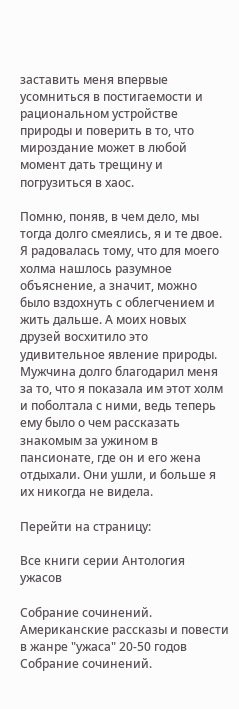заставить меня впервые усомниться в постигаемости и рациональном устройстве природы и поверить в то, что мироздание может в любой момент дать трещину и погрузиться в хаос.

Помню, поняв, в чем дело, мы тогда долго смеялись, я и те двое. Я радовалась тому, что для моего холма нашлось разумное объяснение, а значит, можно было вздохнуть с облегчением и жить дальше. А моих новых друзей восхитило это удивительное явление природы. Мужчина долго благодарил меня за то, что я показала им этот холм и поболтала с ними, ведь теперь ему было о чем рассказать знакомым за ужином в пансионате, где он и его жена отдыхали. Они ушли, и больше я их никогда не видела.

Перейти на страницу:

Все книги серии Антология ужасов

Собрание сочинений. Американские рассказы и повести в жанре "ужаса" 20-50 годов
Собрание сочинений.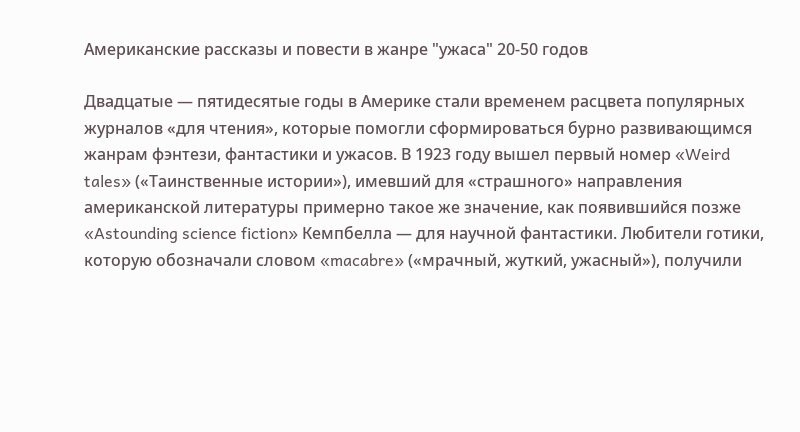Американские рассказы и повести в жанре "ужаса" 20-50 годов

Двадцатые — пятидесятые годы в Америке стали временем расцвета популярных журналов «для чтения», которые помогли сформироваться бурно развивающимся жанрам фэнтези, фантастики и ужасов. В 1923 году вышел первый номер «Weird tales» («Таинственные истории»), имевший для «страшного» направления американской литературы примерно такое же значение, как появившийся позже «Astounding science fiction» Кемпбелла — для научной фантастики. Любители готики, которую обозначали словом «macabre» («мрачный, жуткий, ужасный»), получили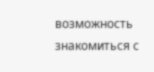возможность знакомиться с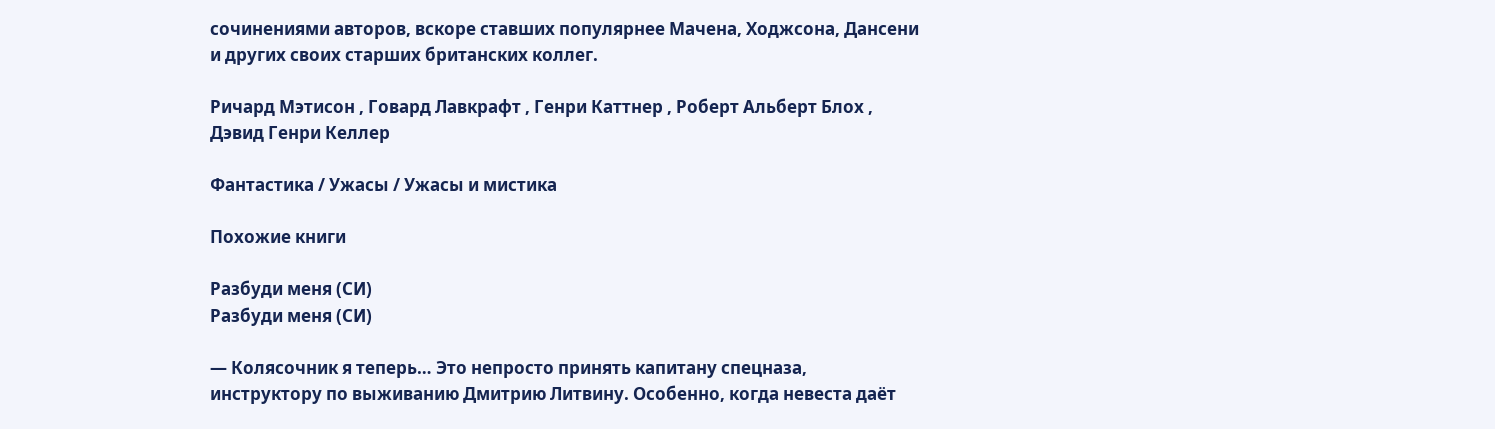сочинениями авторов, вскоре ставших популярнее Мачена, Ходжсона, Дансени и других своих старших британских коллег.

Ричард Мэтисон , Говард Лавкрафт , Генри Каттнер , Роберт Альберт Блох , Дэвид Генри Келлер

Фантастика / Ужасы / Ужасы и мистика

Похожие книги

Разбуди меня (СИ)
Разбуди меня (СИ)

— Колясочник я теперь… Это непросто принять капитану спецназа, инструктору по выживанию Дмитрию Литвину. Особенно, когда невеста даёт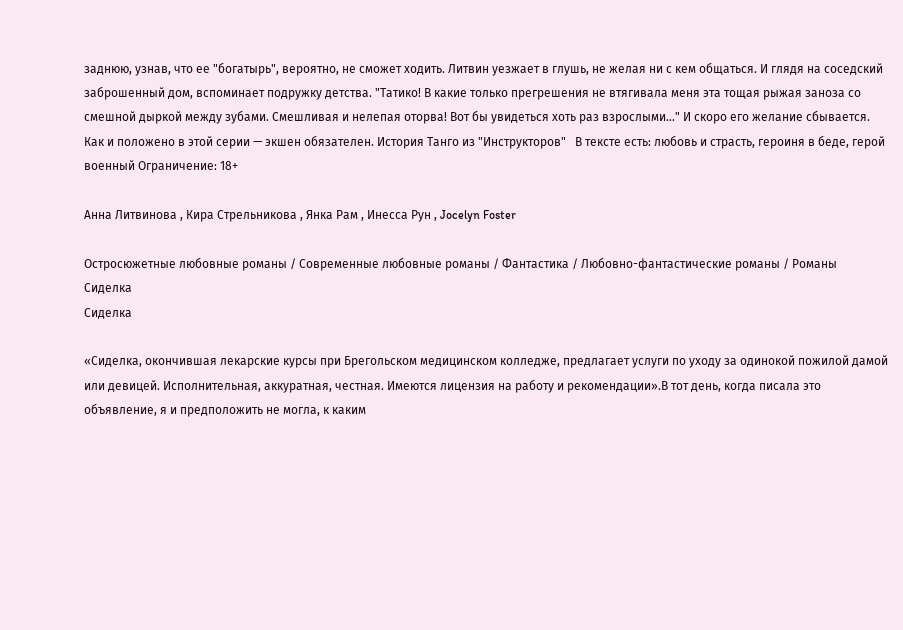заднюю, узнав, что ее "богатырь", вероятно, не сможет ходить. Литвин уезжает в глушь, не желая ни с кем общаться. И глядя на соседский заброшенный дом, вспоминает подружку детства. "Татико! В какие только прегрешения не втягивала меня эта тощая рыжая заноза со смешной дыркой между зубами. Смешливая и нелепая оторва! Вот бы увидеться хоть раз взрослыми…" И скоро его желание сбывается.   Как и положено в этой серии — экшен обязателен. История Танго из "Инструкторов"   В тексте есть: любовь и страсть, героиня в беде, герой военный Ограничение: 18+

Анна Литвинова , Кира Стрельникова , Янка Рам , Инесса Рун , Jocelyn Foster

Остросюжетные любовные романы / Современные любовные романы / Фантастика / Любовно-фантастические романы / Романы
Сиделка
Сиделка

«Сиделка, окончившая лекарские курсы при Брегольском медицинском колледже, предлагает услуги по уходу за одинокой пожилой дамой или девицей. Исполнительная, аккуратная, честная. Имеются лицензия на работу и рекомендации».В тот день, когда писала это объявление, я и предположить не могла, к каким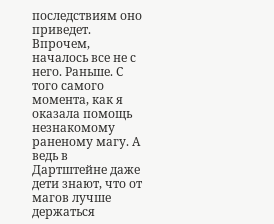последствиям оно приведет. Впрочем, началось все не с него. Раньше. С того самого момента, как я оказала помощь незнакомому раненому магу. А ведь в Дартштейне даже дети знают, что от магов лучше держаться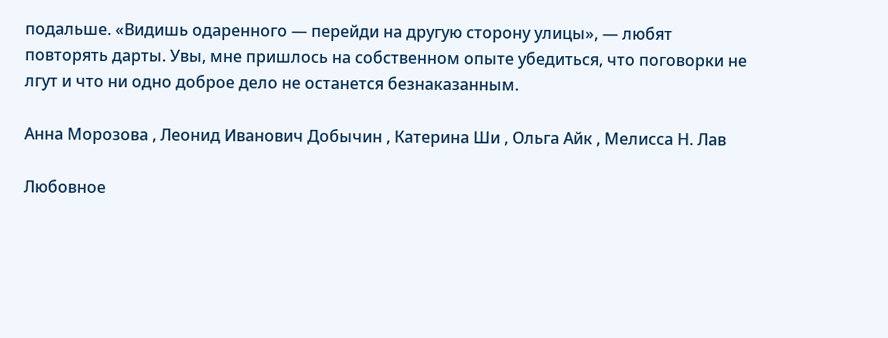подальше. «Видишь одаренного — перейди на другую сторону улицы», — любят повторять дарты. Увы, мне пришлось на собственном опыте убедиться, что поговорки не лгут и что ни одно доброе дело не останется безнаказанным.

Анна Морозова , Леонид Иванович Добычин , Катерина Ши , Ольга Айк , Мелисса Н. Лав

Любовное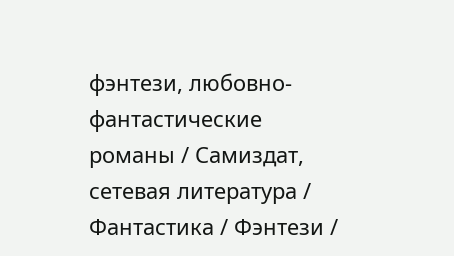фэнтези, любовно-фантастические романы / Самиздат, сетевая литература / Фантастика / Фэнтези /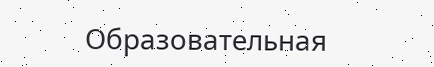Образовательная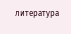литература